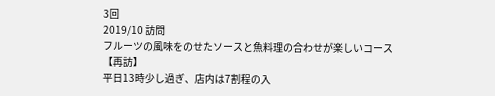3回
2019/10 訪問
フルーツの風味をのせたソースと魚料理の合わせが楽しいコース
【再訪】
平日13時少し過ぎ、店内は7割程の入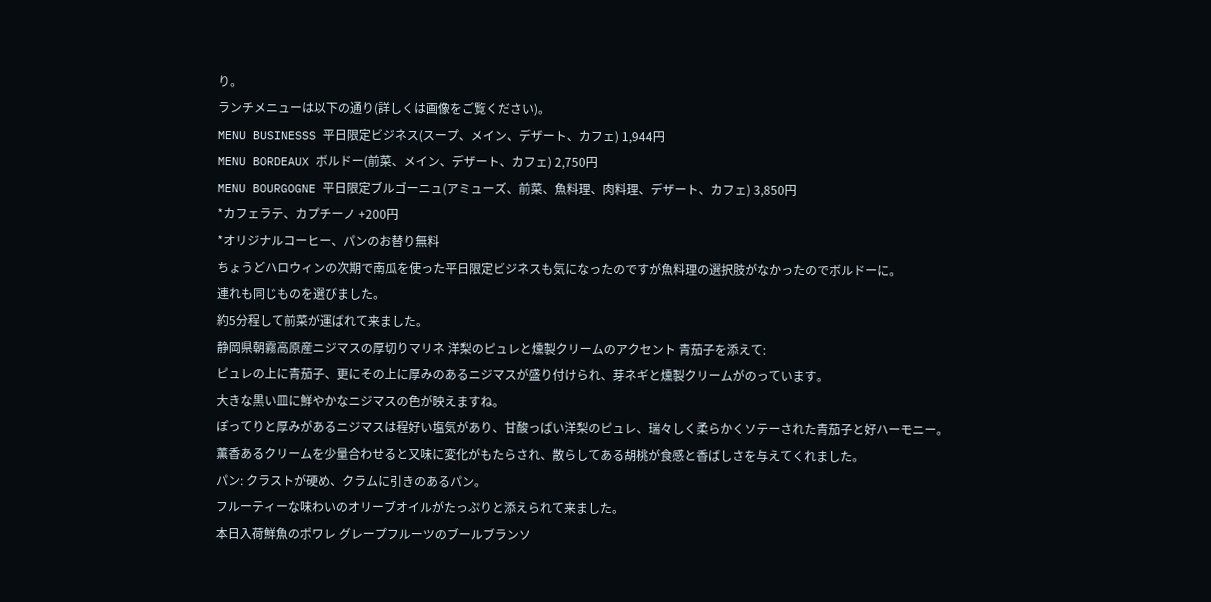り。
ランチメニューは以下の通り(詳しくは画像をご覧ください)。
MENU BUSINESSS 平日限定ビジネス(スープ、メイン、デザート、カフェ) 1,944円
MENU BORDEAUX ボルドー(前菜、メイン、デザート、カフェ) 2,750円
MENU BOURGOGNE 平日限定ブルゴーニュ(アミューズ、前菜、魚料理、肉料理、デザート、カフェ) 3,850円
*カフェラテ、カプチーノ +200円
*オリジナルコーヒー、パンのお替り無料
ちょうどハロウィンの次期で南瓜を使った平日限定ビジネスも気になったのですが魚料理の選択肢がなかったのでボルドーに。
連れも同じものを選びました。
約5分程して前菜が運ばれて来ました。
静岡県朝霧高原産ニジマスの厚切りマリネ 洋梨のピュレと燻製クリームのアクセント 青茄子を添えて:
ピュレの上に青茄子、更にその上に厚みのあるニジマスが盛り付けられ、芽ネギと燻製クリームがのっています。
大きな黒い皿に鮮やかなニジマスの色が映えますね。
ぽってりと厚みがあるニジマスは程好い塩気があり、甘酸っぱい洋梨のピュレ、瑞々しく柔らかくソテーされた青茄子と好ハーモニー。
薫香あるクリームを少量合わせると又味に変化がもたらされ、散らしてある胡桃が食感と香ばしさを与えてくれました。
パン: クラストが硬め、クラムに引きのあるパン。
フルーティーな味わいのオリーブオイルがたっぷりと添えられて来ました。
本日入荷鮮魚のポワレ グレープフルーツのブールブランソ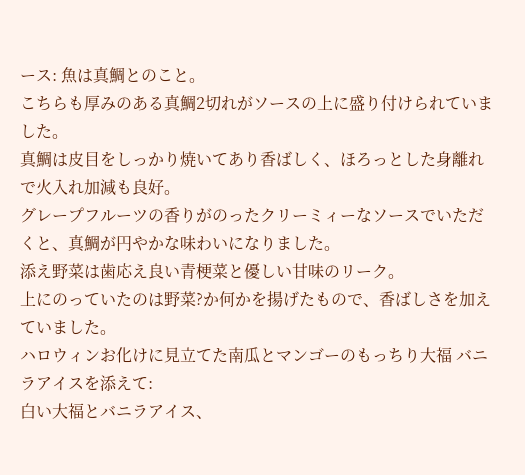ース: 魚は真鯛とのこと。
こちらも厚みのある真鯛2切れがソースの上に盛り付けられていました。
真鯛は皮目をしっかり焼いてあり香ばしく、ほろっとした身離れで火入れ加減も良好。
グレープフルーツの香りがのったクリーミィーなソースでいただくと、真鯛が円やかな味わいになりました。
添え野菜は歯応え良い青梗菜と優しい甘味のリーク。
上にのっていたのは野菜?か何かを揚げたもので、香ばしさを加えていました。
ハロウィンお化けに見立てた南瓜とマンゴーのもっちり大福 バニラアイスを添えて:
白い大福とバニラアイス、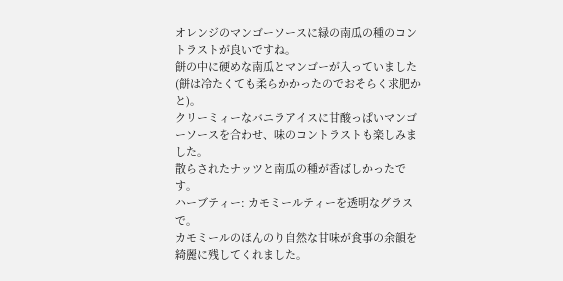オレンジのマンゴーソースに緑の南瓜の種のコントラストが良いですね。
餅の中に硬めな南瓜とマンゴーが入っていました(餅は冷たくても柔らかかったのでおそらく求肥かと)。
クリーミィーなバニラアイスに甘酸っぱいマンゴーソースを合わせ、味のコントラストも楽しみました。
散らされたナッツと南瓜の種が香ばしかったです。
ハーブティー: カモミールティーを透明なグラスで。
カモミールのほんのり自然な甘味が食事の余韻を綺麗に残してくれました。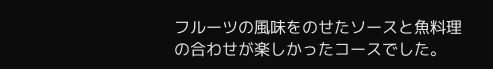フルーツの風味をのせたソースと魚料理の合わせが楽しかったコースでした。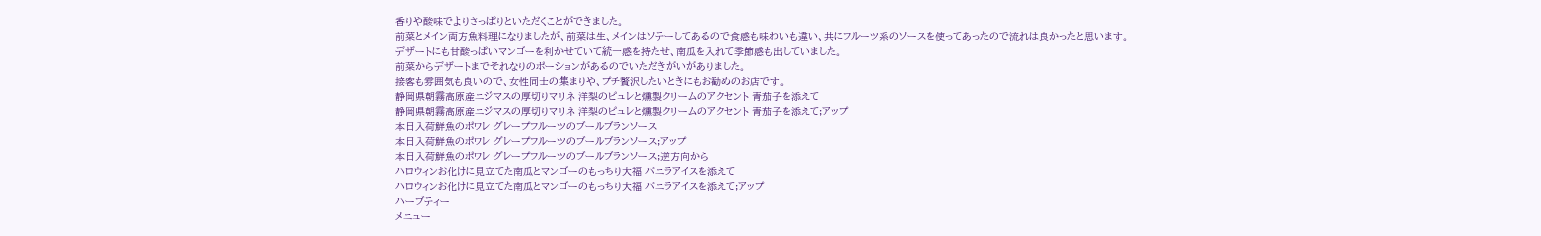香りや酸味でよりさっぱりといただくことができました。
前菜とメイン両方魚料理になりましたが、前菜は生、メインはソテーしてあるので食感も味わいも違い、共にフルーツ系のソースを使ってあったので流れは良かったと思います。
デザートにも甘酸っぱいマンゴーを利かせていて統一感を持たせ、南瓜を入れて季節感も出していました。
前菜からデザートまでそれなりのポーションがあるのでいただきがいがありました。
接客も雰囲気も良いので、女性同士の集まりや、プチ贅沢したいときにもお勧めのお店です。
静岡県朝霧高原産ニジマスの厚切りマリネ 洋梨のピュレと燻製クリームのアクセント 青茄子を添えて
静岡県朝霧高原産ニジマスの厚切りマリネ 洋梨のピュレと燻製クリームのアクセント 青茄子を添えて;アップ
本日入荷鮮魚のポワレ グレープフルーツのブールブランソース
本日入荷鮮魚のポワレ グレープフルーツのブールブランソース;アップ
本日入荷鮮魚のポワレ グレープフルーツのブールブランソース;逆方向から
ハロウィンお化けに見立てた南瓜とマンゴーのもっちり大福 バニラアイスを添えて
ハロウィンお化けに見立てた南瓜とマンゴーのもっちり大福 バニラアイスを添えて;アップ
ハーブティー
メニュー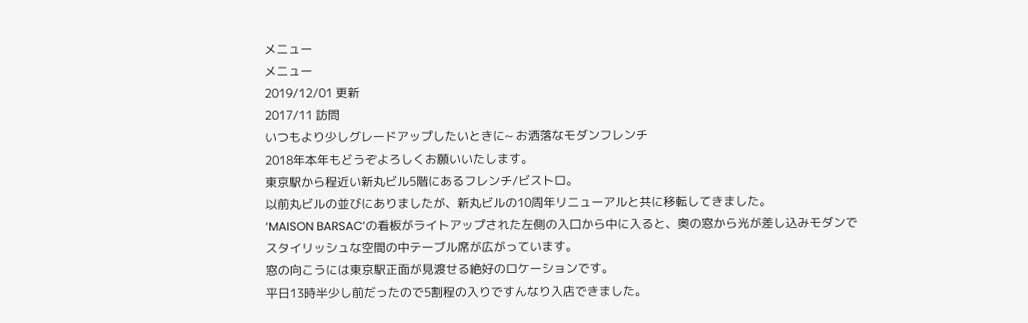メニュー
メニュー
2019/12/01 更新
2017/11 訪問
いつもより少しグレードアップしたいときに~ お洒落なモダンフレンチ
2018年本年もどうぞよろしくお願いいたします。
東京駅から程近い新丸ビル5階にあるフレンチ/ビストロ。
以前丸ビルの並びにありましたが、新丸ビルの10周年リニューアルと共に移転してきました。
‘MAISON BARSAC’の看板がライトアップされた左側の入口から中に入ると、奥の窓から光が差し込みモダンでスタイリッシュな空間の中テーブル席が広がっています。
窓の向こうには東京駅正面が見渡せる絶好のロケーションです。
平日13時半少し前だったので5割程の入りですんなり入店できました。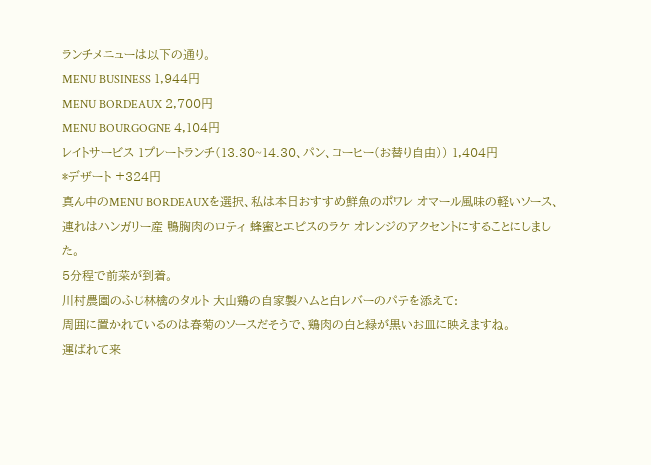ランチメニューは以下の通り。
MENU BUSINESS 1,944円
MENU BORDEAUX 2,700円
MENU BOURGOGNE 4,104円
レイトサービス 1プレートランチ(13.30~14.30、パン、コーヒー(お替り自由)) 1,404円
*デザート +324円
真ん中のMENU BORDEAUXを選択、私は本日おすすめ鮮魚のポワレ オマール風味の軽いソース、連れはハンガリー産 鴨胸肉のロティ 蜂蜜とエピスのラケ オレンジのアクセントにすることにしました。
5分程で前菜が到着。
川村農園のふじ林檎のタルト 大山鶏の自家製ハムと白レバーのパテを添えて:
周囲に置かれているのは春菊のソースだそうで、鶏肉の白と緑が黒いお皿に映えますね。
運ばれて来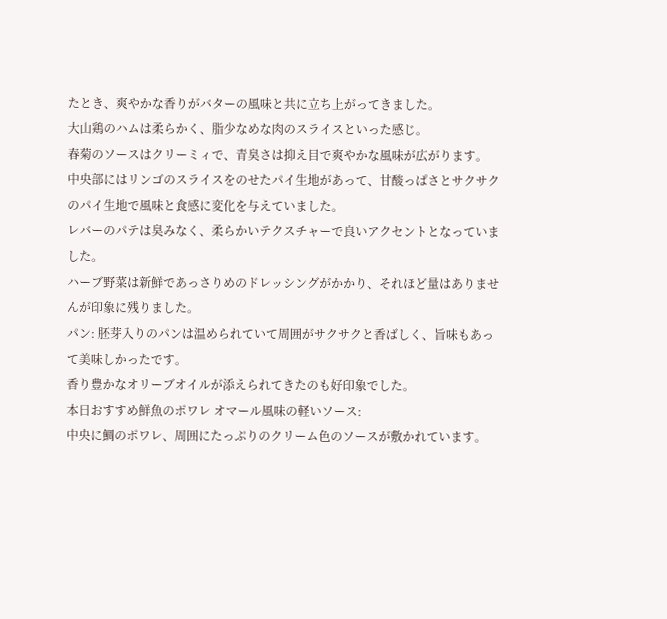たとき、爽やかな香りがバターの風味と共に立ち上がってきました。
大山鶏のハムは柔らかく、脂少なめな肉のスライスといった感じ。
春菊のソースはクリーミィで、青臭さは抑え目で爽やかな風味が広がります。
中央部にはリンゴのスライスをのせたパイ生地があって、甘酸っぱさとサクサクのパイ生地で風味と食感に変化を与えていました。
レバーのパテは臭みなく、柔らかいテクスチャーで良いアクセントとなっていました。
ハーブ野菜は新鮮であっさりめのドレッシングがかかり、それほど量はありませんが印象に残りました。
パン: 胚芽入りのパンは温められていて周囲がサクサクと香ばしく、旨味もあって美味しかったです。
香り豊かなオリーブオイルが添えられてきたのも好印象でした。
本日おすすめ鮮魚のポワレ オマール風味の軽いソース:
中央に鯛のポワレ、周囲にたっぷりのクリーム色のソースが敷かれています。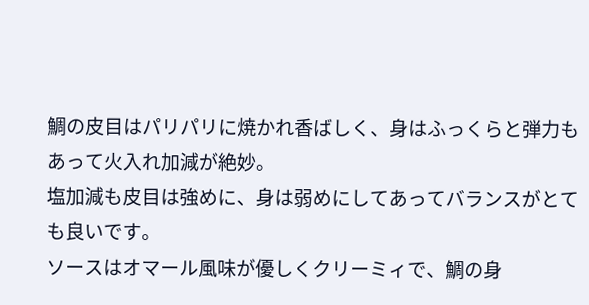鯛の皮目はパリパリに焼かれ香ばしく、身はふっくらと弾力もあって火入れ加減が絶妙。
塩加減も皮目は強めに、身は弱めにしてあってバランスがとても良いです。
ソースはオマール風味が優しくクリーミィで、鯛の身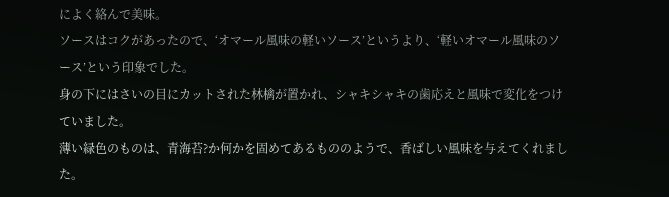によく絡んで美味。
ソースはコクがあったので、‘オマール風味の軽いソース’というより、‘軽いオマール風味のソース’という印象でした。
身の下にはさいの目にカットされた林檎が置かれ、シャキシャキの歯応えと風味で変化をつけていました。
薄い緑色のものは、青海苔?か何かを固めてあるもののようで、香ばしい風味を与えてくれました。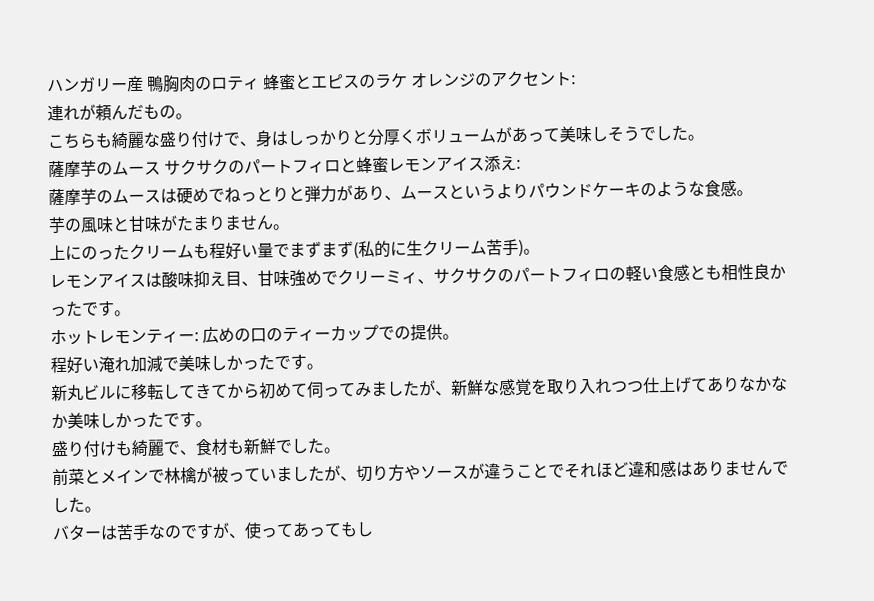ハンガリー産 鴨胸肉のロティ 蜂蜜とエピスのラケ オレンジのアクセント:
連れが頼んだもの。
こちらも綺麗な盛り付けで、身はしっかりと分厚くボリュームがあって美味しそうでした。
薩摩芋のムース サクサクのパートフィロと蜂蜜レモンアイス添え:
薩摩芋のムースは硬めでねっとりと弾力があり、ムースというよりパウンドケーキのような食感。
芋の風味と甘味がたまりません。
上にのったクリームも程好い量でまずまず(私的に生クリーム苦手)。
レモンアイスは酸味抑え目、甘味強めでクリーミィ、サクサクのパートフィロの軽い食感とも相性良かったです。
ホットレモンティー: 広めの口のティーカップでの提供。
程好い淹れ加減で美味しかったです。
新丸ビルに移転してきてから初めて伺ってみましたが、新鮮な感覚を取り入れつつ仕上げてありなかなか美味しかったです。
盛り付けも綺麗で、食材も新鮮でした。
前菜とメインで林檎が被っていましたが、切り方やソースが違うことでそれほど違和感はありませんでした。
バターは苦手なのですが、使ってあってもし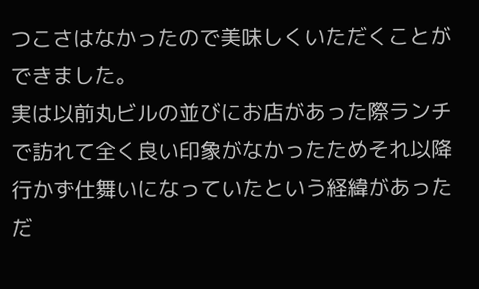つこさはなかったので美味しくいただくことができました。
実は以前丸ビルの並びにお店があった際ランチで訪れて全く良い印象がなかったためそれ以降行かず仕舞いになっていたという経緯があっただ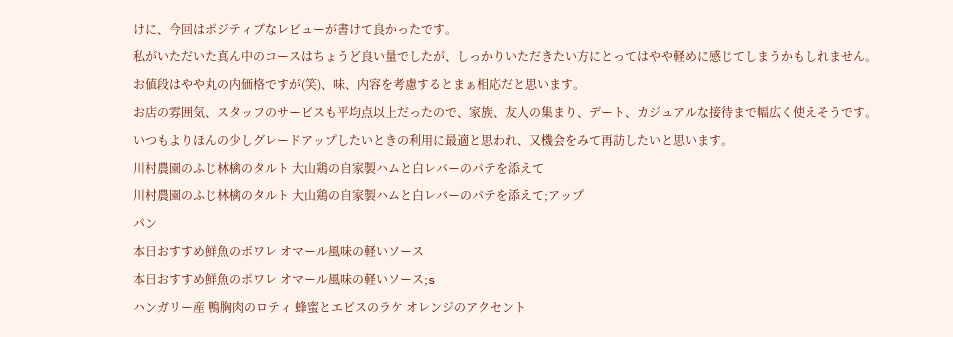けに、今回はポジティブなレビューが書けて良かったです。
私がいただいた真ん中のコースはちょうど良い量でしたが、しっかりいただきたい方にとってはやや軽めに感じてしまうかもしれません。
お値段はやや丸の内価格ですが(笑)、味、内容を考慮するとまぁ相応だと思います。
お店の雰囲気、スタッフのサービスも平均点以上だったので、家族、友人の集まり、デート、カジュアルな接待まで幅広く使えそうです。
いつもよりほんの少しグレードアップしたいときの利用に最適と思われ、又機会をみて再訪したいと思います。
川村農園のふじ林檎のタルト 大山鶏の自家製ハムと白レバーのパテを添えて
川村農園のふじ林檎のタルト 大山鶏の自家製ハムと白レバーのパテを添えて;アップ
パン
本日おすすめ鮮魚のポワレ オマール風味の軽いソース
本日おすすめ鮮魚のポワレ オマール風味の軽いソース;s
ハンガリー産 鴨胸肉のロティ 蜂蜜とエピスのラケ オレンジのアクセント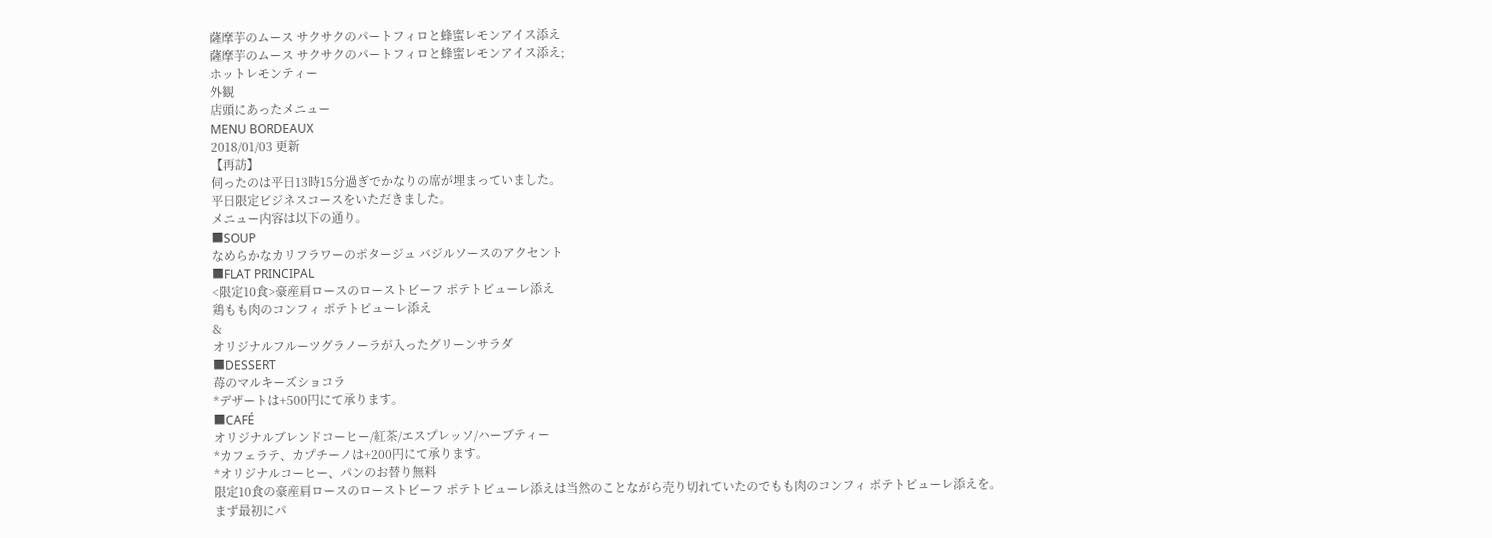薩摩芋のムース サクサクのパートフィロと蜂蜜レモンアイス添え
薩摩芋のムース サクサクのパートフィロと蜂蜜レモンアイス添え;
ホットレモンティー
外観
店頭にあったメニュー
MENU BORDEAUX
2018/01/03 更新
【再訪】
伺ったのは平日13時15分過ぎでかなりの席が埋まっていました。
平日限定ビジネスコースをいただきました。
メニュー内容は以下の通り。
■SOUP
なめらかなカリフラワーのポタージュ バジルソースのアクセント
■FLAT PRINCIPAL
<限定10食>豪産肩ロースのローストビーフ ポテトピューレ添え
鶏もも肉のコンフィ ポテトピューレ添え
&
オリジナルフルーツグラノーラが入ったグリーンサラダ
■DESSERT
苺のマルキーズショコラ
*デザートは+500円にて承ります。
■CAFÉ
オリジナルブレンドコーヒー/紅茶/エスプレッソ/ハーブティー
*カフェラテ、カプチーノは+200円にて承ります。
*オリジナルコーヒー、パンのお替り無料
限定10食の豪産肩ロースのローストビーフ ポテトピューレ添えは当然のことながら売り切れていたのでもも肉のコンフィ ポテトピューレ添えを。
まず最初にパ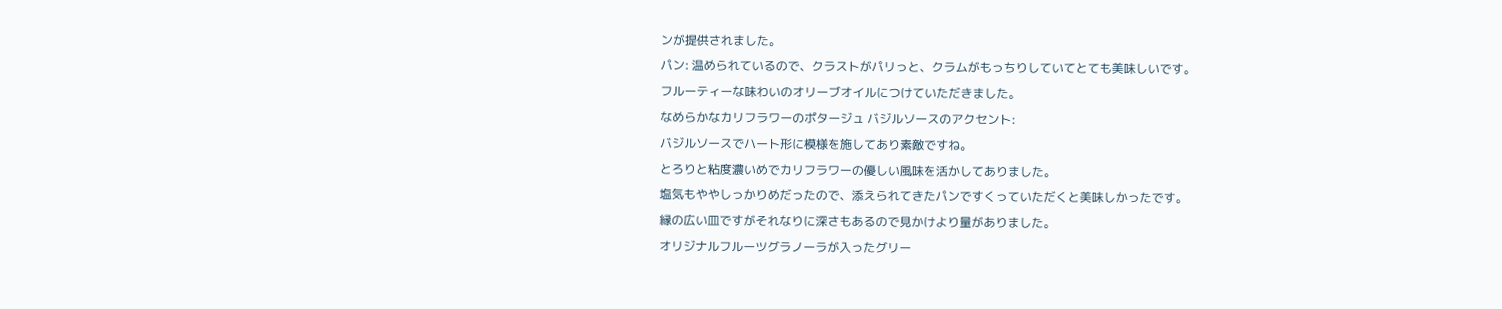ンが提供されました。
パン: 温められているので、クラストがパリっと、クラムがもっちりしていてとても美味しいです。
フルーティーな味わいのオリーブオイルにつけていただきました。
なめらかなカリフラワーのポタージュ バジルソースのアクセント:
バジルソースでハート形に模様を施してあり素敵ですね。
とろりと粘度濃いめでカリフラワーの優しい風味を活かしてありました。
塩気もややしっかりめだったので、添えられてきたパンですくっていただくと美味しかったです。
縁の広い皿ですがそれなりに深さもあるので見かけより量がありました。
オリジナルフルーツグラノーラが入ったグリー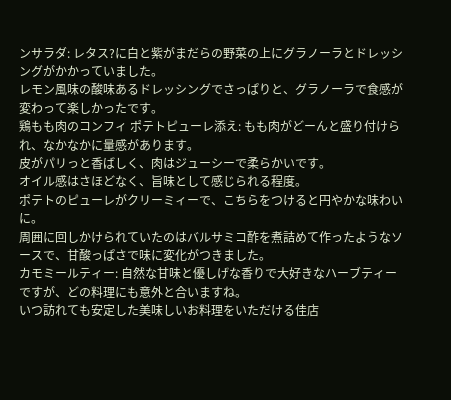ンサラダ: レタス?に白と紫がまだらの野菜の上にグラノーラとドレッシングがかかっていました。
レモン風味の酸味あるドレッシングでさっぱりと、グラノーラで食感が変わって楽しかったです。
鶏もも肉のコンフィ ポテトピューレ添え: もも肉がどーんと盛り付けられ、なかなかに量感があります。
皮がパリっと香ばしく、肉はジューシーで柔らかいです。
オイル感はさほどなく、旨味として感じられる程度。
ポテトのピューレがクリーミィーで、こちらをつけると円やかな味わいに。
周囲に回しかけられていたのはバルサミコ酢を煮詰めて作ったようなソースで、甘酸っぱさで味に変化がつきました。
カモミールティー: 自然な甘味と優しげな香りで大好きなハーブティーですが、どの料理にも意外と合いますね。
いつ訪れても安定した美味しいお料理をいただける佳店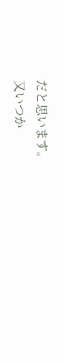だと思います。
又いつか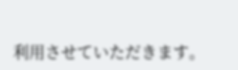利用させていただきます。